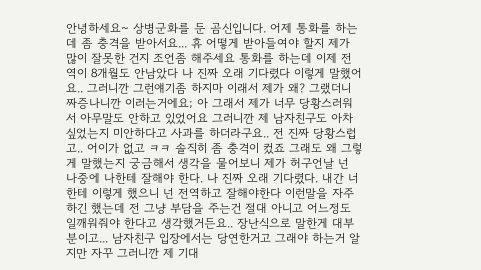안녕하세요~ 상병군화를 둔 곰신입니다. 어제 통화를 하는데 좀 충격을 받아서요... 휴 어떻게 받아들여야 할지 제가 많이 잘못한 건지 조언좀 해주세요 통화를 하는데 이제 전역이 8개월도 안남았다 나 진짜 오래 기다렸다 이렇게 말했어요.. 그러니깐 그런얘기좀 하지마 이래서 제가 왜? 그랬더니 짜증나니깐 이러는거에요; 아 그래서 제가 너무 당황스러워서 아무말도 안하고 있었어요 그러니깐 제 남자친구도 아차 싶었는지 미안하다고 사과를 하더라구요.. 전 진짜 당황스럽고.. 어이가 없고 ㅋㅋ 솔직히 좀 충격이 컸죠 그래도 왜 그렇게 말했는지 궁금해서 생각을 물어보니 제가 허구언날 넌 나중에 나한테 잘해야 한다. 나 진짜 오래 기다렸다. 내간 너한테 이렇게 했으니 넌 전역하고 잘해야한다 이런말을 자주 하긴 했는데 전 그냥 부담을 주는건 절대 아니고 어느정도 일깨워줘야 한다고 생각했거든요.. 장난식으로 말한게 대부분이고... 남자친구 입장에서는 당연한거고 그래야 하는거 알지만 자꾸 그러니깐 제 기대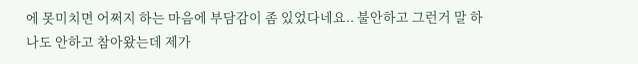에 못미치면 어쩌지 하는 마음에 부담감이 좀 있었다네요.. 불안하고 그런거 말 하나도 안하고 참아왔는데 제가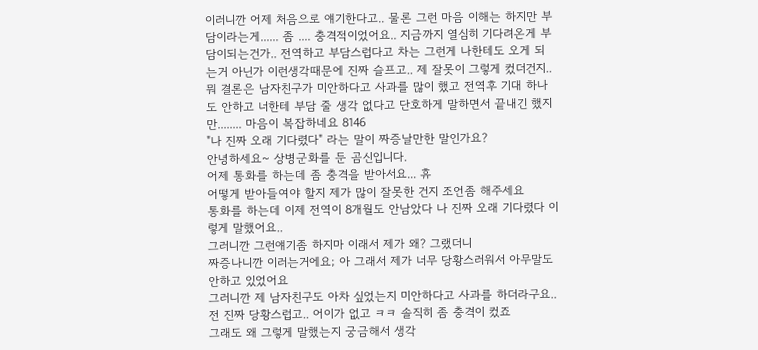이러니깐 어제 처음으로 얘기한다고.. 물론 그런 마음 이해는 하지만 부담이라는게...... 좀 .... 충격적이었어요.. 지금까지 열심히 기다려온게 부담이되는건가.. 전역하고 부담스럽다고 차는 그런게 나한테도 오게 되는거 아닌가 이런생각때문에 진짜 슬프고.. 제 잘못이 그렇게 컸더건지.. 뭐 결론은 남자친구가 미안하다고 사과를 많이 했고 전역후 기대 하나도 안하고 너한테 부담 줄 생각 없다고 단호하게 말하면서 끝내긴 했지만........ 마음이 복잡하네요 8146
"나 진짜 오래 기다렸다" 라는 말이 짜증날만한 말인가요?
안녕하세요~ 상병군화를 둔 곰신입니다.
어제 통화를 하는데 좀 충격을 받아서요... 휴
어떻게 받아들여야 할지 제가 많이 잘못한 건지 조언좀 해주세요
통화를 하는데 이제 전역이 8개월도 안남았다 나 진짜 오래 기다렸다 이렇게 말했어요..
그러니깐 그런얘기좀 하지마 이래서 제가 왜? 그랬더니
짜증나니깐 이러는거에요; 아 그래서 제가 너무 당황스러워서 아무말도 안하고 있었어요
그러니깐 제 남자친구도 아차 싶었는지 미안하다고 사과를 하더라구요..
전 진짜 당황스럽고.. 어이가 없고 ㅋㅋ 솔직히 좀 충격이 컸죠
그래도 왜 그렇게 말했는지 궁금해서 생각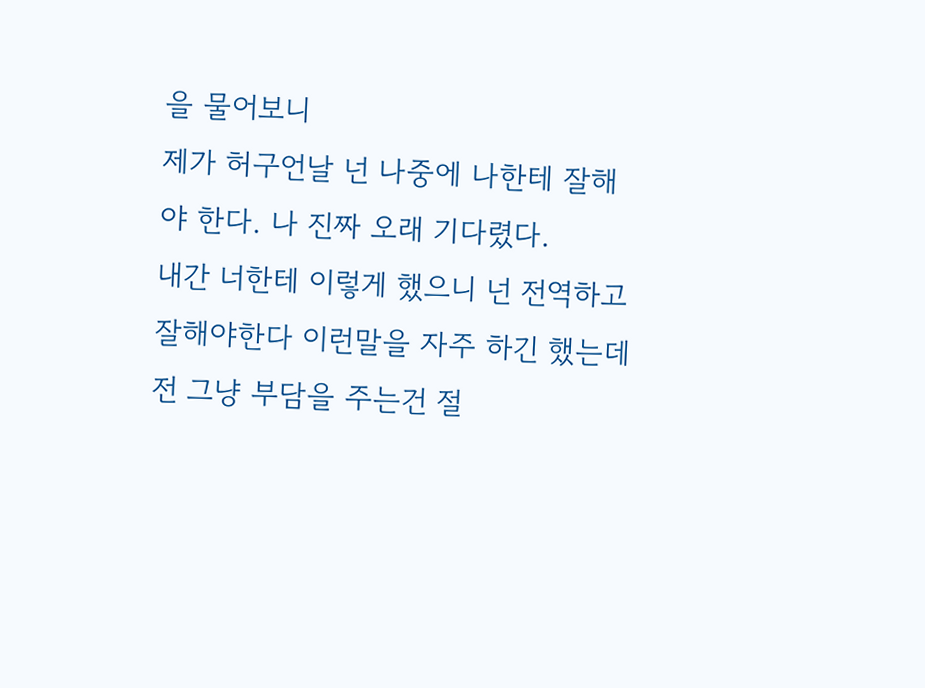을 물어보니
제가 허구언날 넌 나중에 나한테 잘해야 한다. 나 진짜 오래 기다렸다.
내간 너한테 이렇게 했으니 넌 전역하고 잘해야한다 이런말을 자주 하긴 했는데
전 그냥 부담을 주는건 절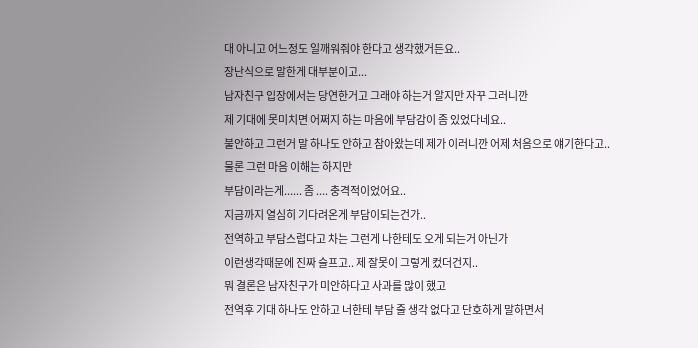대 아니고 어느정도 일깨워줘야 한다고 생각했거든요..
장난식으로 말한게 대부분이고...
남자친구 입장에서는 당연한거고 그래야 하는거 알지만 자꾸 그러니깐
제 기대에 못미치면 어쩌지 하는 마음에 부담감이 좀 있었다네요..
불안하고 그런거 말 하나도 안하고 참아왔는데 제가 이러니깐 어제 처음으로 얘기한다고..
물론 그런 마음 이해는 하지만
부담이라는게...... 좀 .... 충격적이었어요..
지금까지 열심히 기다려온게 부담이되는건가..
전역하고 부담스럽다고 차는 그런게 나한테도 오게 되는거 아닌가
이런생각때문에 진짜 슬프고.. 제 잘못이 그렇게 컸더건지..
뭐 결론은 남자친구가 미안하다고 사과를 많이 했고
전역후 기대 하나도 안하고 너한테 부담 줄 생각 없다고 단호하게 말하면서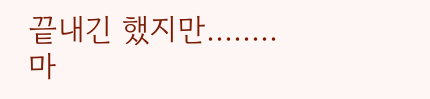끝내긴 했지만........ 마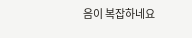음이 복잡하네요